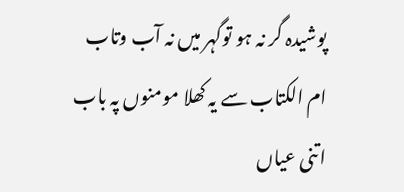پوشیدہ گر نہ ہو توگہر میں نہ آب وتاب
ام الکتاب سے یہ کھلا مومنوں پہ باب
اتنی عیاں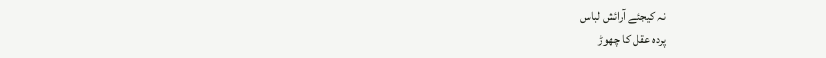نہ کیجئے آرائش لباس
پردہ عقل کا چھوڑ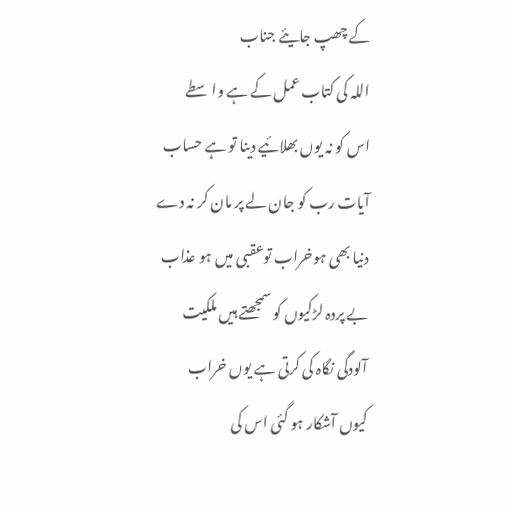کے چھپ جایئے جناب
اللہ کی کتاب عمل کے ہے واسطے
اس کو نہ یوں بھلائیے دینا تو ہے حساب
آیات رب کو جان لے پر مان کر نہ دے
دنیا بھی ہوخراب توعقبی میں ہو عذاب
بے پردہ لڑکیوں کو سمجھتے ہیں ملکیت
آلودگی نگاہ کی کرتی ہے یوں خراب
کیوں آشکار ہو گئی اس کی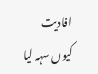افادیت
کیوں سہہ لیا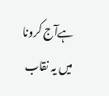ہےآج کرونا میں یہ نقاب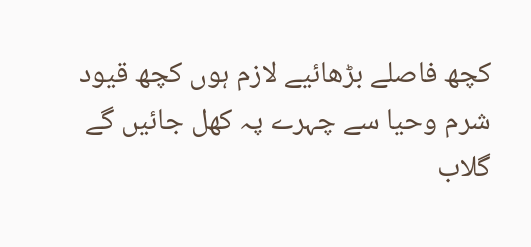کچھ فاصلے بڑھائیے لازم ہوں کچھ قیود
شرم وحیا سے چہرے پہ کھل جائیں گے گلاب